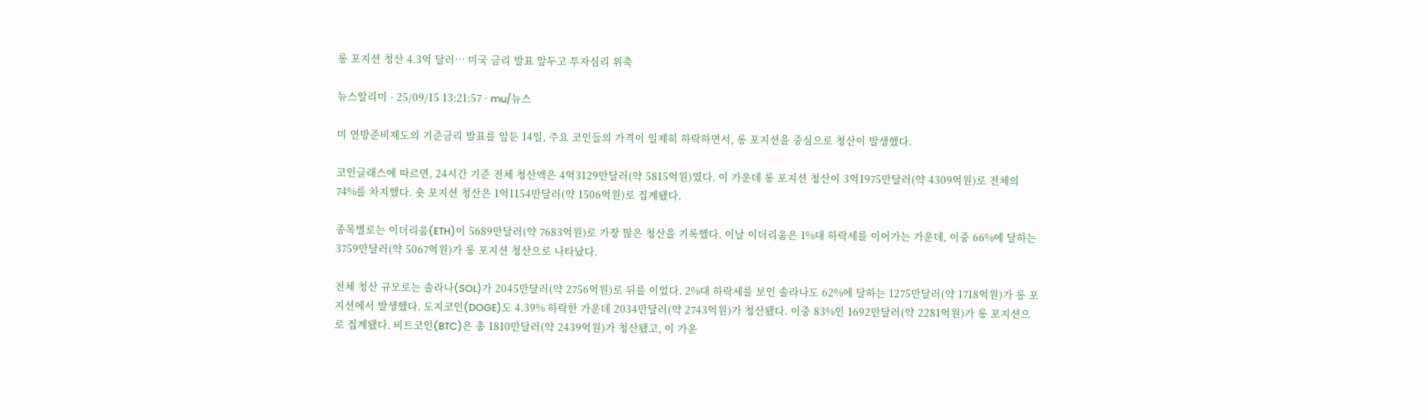롱 포지션 청산 4.3억 달러… 미국 금리 발표 앞두고 투자심리 위축

뉴스알리미 · 25/09/15 13:21:57 · mu/뉴스

미 연방준비제도의 기준금리 발표를 앞둔 14일, 주요 코인들의 가격이 일제히 하락하면서, 롱 포지션을 중심으로 청산이 발생했다.

코인글래스에 따르면, 24시간 기준 전체 청산액은 4억3129만달러(약 5815억원)였다. 이 가운데 롱 포지션 청산이 3억1975만달러(약 4309억원)로 전체의 74%를 차지했다. 숏 포지션 청산은 1억1154만달러(약 1506억원)로 집계됐다.

종목별로는 이더리움(ETH)이 5689만달러(약 7683억원)로 가장 많은 청산을 기록했다. 이날 이더리움은 1%대 하락세를 이어가는 가운데, 이중 66%에 달하는 3759만달러(약 5067억원)가 롱 포지션 청산으로 나타났다.

전체 청산 규모로는 솔라나(SOL)가 2045만달러(약 2756억원)로 뒤를 이었다. 2%대 하락세를 보인 솔라나도 62%에 달하는 1275만달러(약 1718억원)가 롱 포지션에서 발생했다. 도지코인(DOGE)도 4.39% 하락한 가운데 2034만달러(약 2743억원)가 청산됐다. 이중 83%인 1692만달러(약 2281억원)가 롱 포지션으로 집계됐다. 비트코인(BTC)은 총 1810만달러(약 2439억원)가 청산됐고, 이 가운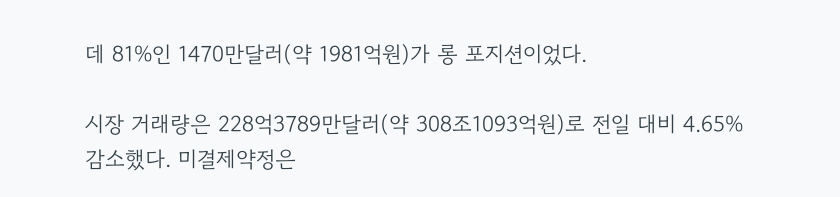데 81%인 1470만달러(약 1981억원)가 롱 포지션이었다.

시장 거래량은 228억3789만달러(약 308조1093억원)로 전일 대비 4.65% 감소했다. 미결제약정은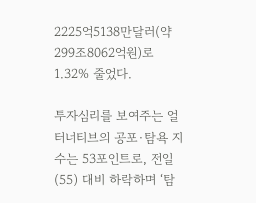2225억5138만달러(약 299조8062억원)로 1.32% 줄었다.

투자심리를 보여주는 얼터너티브의 공포·탐욕 지수는 53포인트로, 전일(55) 대비 하락하며 ‘탐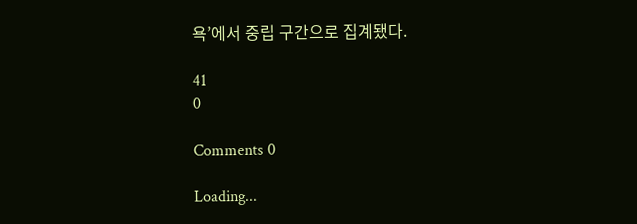욕’에서 중립 구간으로 집계됐다.

41
0

Comments 0

Loading...